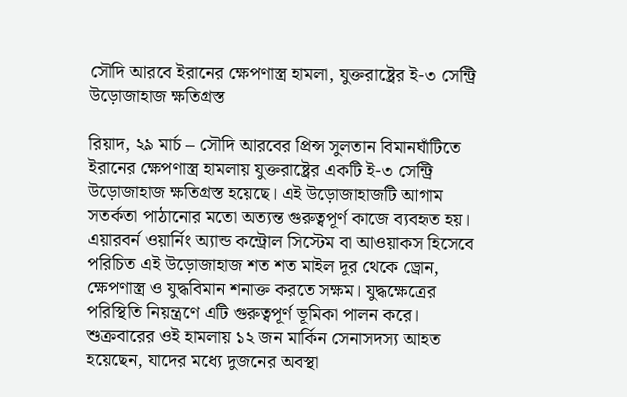সৌদি আরবে ইরানের ক্ষেপণাস্ত্র হামলা, যুক্তরাষ্ট্রের ই-৩ সেন্ট্রি উড়োজাহাজ ক্ষতিগ্রস্ত

রিয়াদ, ২৯ মার্চ – সৌদি আরবের প্রিন্স সুলতান বিমানঘাঁটিতে ইরানের ক্ষেপণাস্ত্র হামলায় যুক্তরাষ্ট্রের একটি ই-৩ সেন্ট্রি উড়োজাহাজ ক্ষতিগ্রস্ত হয়েছে। এই উড়োজাহাজটি আগাম সতর্কতা পাঠানোর মতো অত্যন্ত গুরুত্বপূর্ণ কাজে ব্যবহৃত হয়।
এয়ারবর্ন ওয়ার্নিং অ্যান্ড কন্ট্রোল সিস্টেম বা আওয়াকস হিসেবে পরিচিত এই উড়োজাহাজ শত শত মাইল দূর থেকে ড্রোন, ক্ষেপণাস্ত্র ও যুদ্ধবিমান শনাক্ত করতে সক্ষম। যুদ্ধক্ষেত্রের পরিস্থিতি নিয়ন্ত্রণে এটি গুরুত্বপূর্ণ ভূমিকা পালন করে।
শুক্রবারের ওই হামলায় ১২ জন মার্কিন সেনাসদস্য আহত হয়েছেন, যাদের মধ্যে দুজনের অবস্থা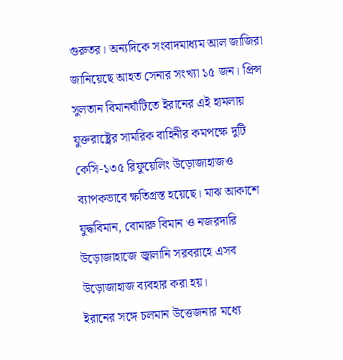গুরুতর। অন্যদিকে সংবাদমাধ্যম আল জাজিরা জানিয়েছে আহত সেনার সংখ্যা ১৫ জন। প্রিন্স সুলতান বিমানঘাঁটিতে ইরানের এই হামলায় যুক্তরাষ্ট্রের সামরিক বাহিনীর কমপক্ষে দুটি কেসি-১৩৫ রিফুয়েলিং উড়োজাহাজও ব্যাপকভাবে ক্ষতিগ্রস্ত হয়েছে। মাঝ আকাশে যুদ্ধবিমান, বোমারু বিমান ও নজরদারি উড়োজাহাজে জ্বালানি সরবরাহে এসব উড়োজাহাজ ব্যবহার করা হয়।
ইরানের সঙ্গে চলমান উত্তেজনার মধ্যে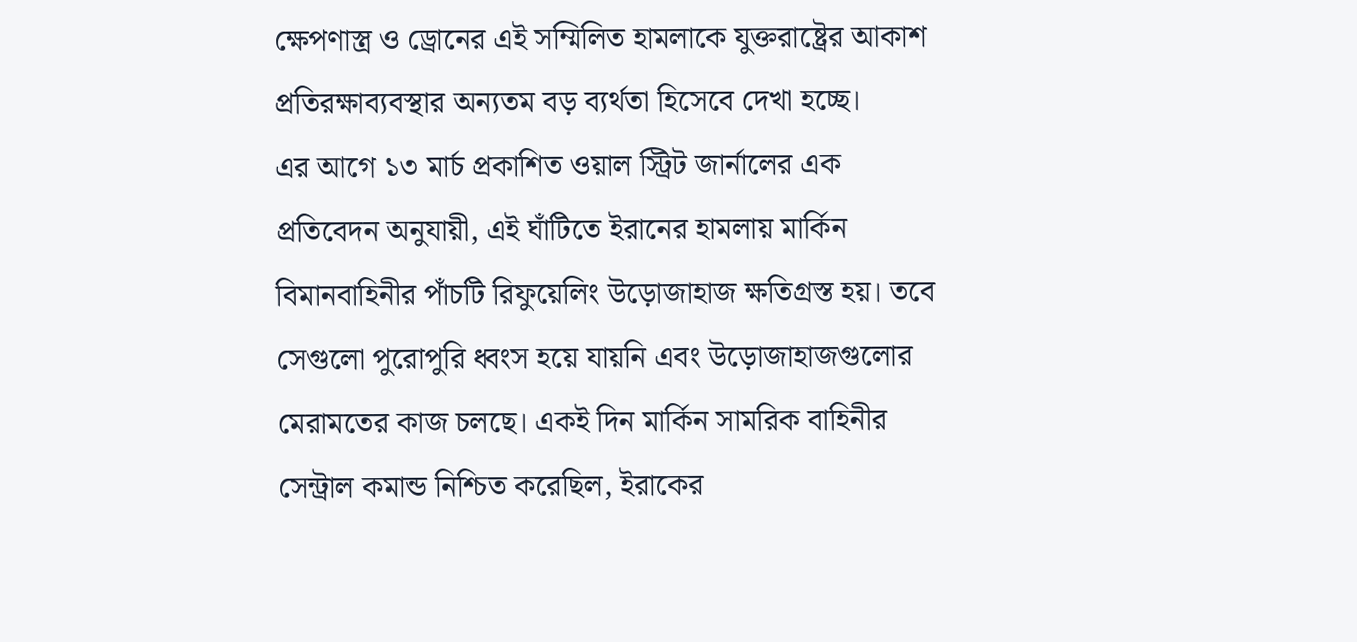ক্ষেপণাস্ত্র ও ড্রোনের এই সম্মিলিত হামলাকে যুক্তরাষ্ট্রের আকাশ প্রতিরক্ষাব্যবস্থার অন্যতম বড় ব্যর্থতা হিসেবে দেখা হচ্ছে।
এর আগে ১৩ মার্চ প্রকাশিত ওয়াল স্ট্রিট জার্নালের এক প্রতিবেদন অনুযায়ী, এই ঘাঁটিতে ইরানের হামলায় মার্কিন বিমানবাহিনীর পাঁচটি রিফুয়েলিং উড়োজাহাজ ক্ষতিগ্রস্ত হয়। তবে সেগুলো পুরোপুরি ধ্বংস হয়ে যায়নি এবং উড়োজাহাজগুলোর মেরামতের কাজ চলছে। একই দিন মার্কিন সামরিক বাহিনীর সেন্ট্রাল কমান্ড নিশ্চিত করেছিল, ইরাকের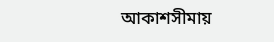আকাশসীমায়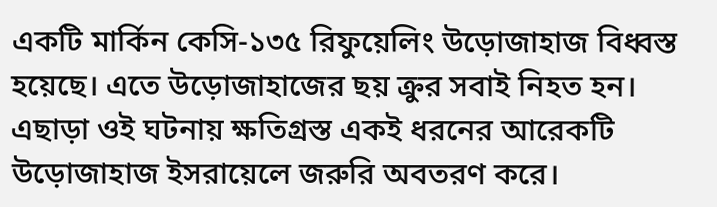একটি মার্কিন কেসি-১৩৫ রিফুয়েলিং উড়োজাহাজ বিধ্বস্ত হয়েছে। এতে উড়োজাহাজের ছয় ক্রুর সবাই নিহত হন। এছাড়া ওই ঘটনায় ক্ষতিগ্রস্ত একই ধরনের আরেকটি উড়োজাহাজ ইসরায়েলে জরুরি অবতরণ করে।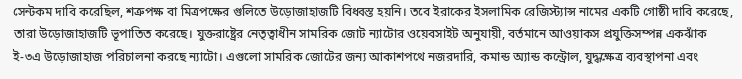সেন্টকম দাবি করেছিল, শত্রুপক্ষ বা মিত্রপক্ষের গুলিতে উড়োজাহাজটি বিধ্বস্ত হয়নি। তবে ইরাকের ইসলামিক রেজিস্ট্যান্স নামের একটি গোষ্ঠী দাবি করেছে, তারা উড়োজাহাজটি ভূপাতিত করেছে। যুক্তরাষ্ট্রের নেতৃত্বাধীন সামরিক জোট ন্যাটোর ওয়েবসাইট অনুযায়ী, বর্তমানে আওয়াকস প্রযুক্তিসম্পন্ন একঝাঁক ই-৩এ উড়োজাহাজ পরিচালনা করছে ন্যাটো। এগুলো সামরিক জোটের জন্য আকাশপথে নজরদারি, কমান্ড অ্যান্ড কন্ট্রোল, যুদ্ধক্ষেত্র ব্যবস্থাপনা এবং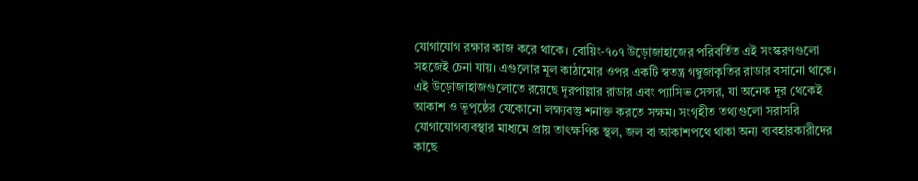যোগাযোগ রক্ষার কাজ করে থাকে। বোয়িং-৭০৭ উড়োজাহাজের পরিবর্তিত এই সংস্করণগুলো সহজেই চেনা যায়। এগুলোর মূল কাঠামোর ওপর একটি স্বতন্ত্র গম্বুজাকৃতির রাডার বসানো থাকে।
এই উড়োজাহাজগুলোতে রয়েছে দূরপাল্লার রাডার এবং প্যাসিভ সেন্সর, যা অনেক দূর থেকেই আকাশ ও ভূপৃষ্ঠের যেকোনো লক্ষ্যবস্তু শনাক্ত করতে সক্ষম। সংগৃহীত তথ্যগুলো সরাসরি যোগাযোগব্যবস্থার মাধ্যমে প্রায় তাৎক্ষণিক স্থল, জল বা আকাশপথে থাকা অন্য ব্যবহারকারীদের কাছে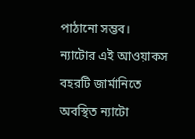পাঠানো সম্ভব। ন্যাটোর এই আওয়াকস বহরটি জার্মানিতে অবস্থিত ন্যাটো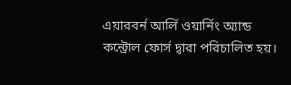এয়ারবর্ন আর্লি ওয়ার্নিং অ্যান্ড কন্ট্রোল ফোর্স দ্বারা পরিচালিত হয়।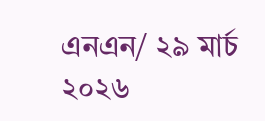এনএন/ ২৯ মার্চ ২০২৬